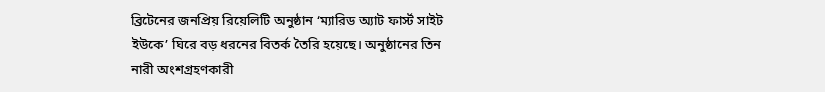ব্রিটেনের জনপ্রিয় রিয়েলিটি অনুষ্ঠান ‘ম্যারিড অ্যাট ফার্স্ট সাইট ইউকে’ ঘিরে বড় ধরনের বিতর্ক তৈরি হয়েছে। অনুষ্ঠানের তিন নারী অংশগ্রহণকারী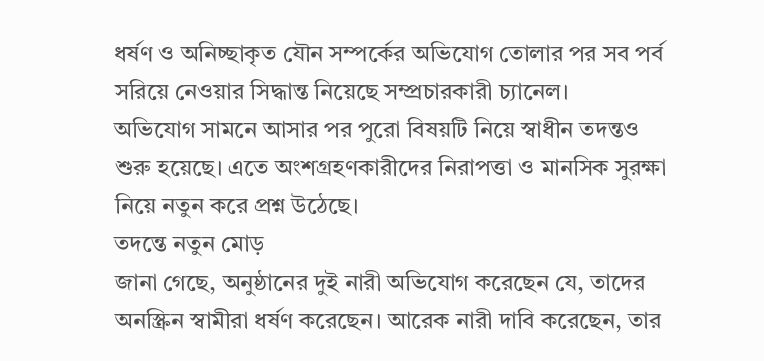ধর্ষণ ও অনিচ্ছাকৃত যৌন সম্পর্কের অভিযোগ তোলার পর সব পর্ব সরিয়ে নেওয়ার সিদ্ধান্ত নিয়েছে সম্প্রচারকারী চ্যানেল।
অভিযোগ সামনে আসার পর পুরো বিষয়টি নিয়ে স্বাধীন তদন্তও শুরু হয়েছে। এতে অংশগ্রহণকারীদের নিরাপত্তা ও মানসিক সুরক্ষা নিয়ে নতুন করে প্রশ্ন উঠেছে।
তদন্তে নতুন মোড়
জানা গেছে, অনুষ্ঠানের দুই নারী অভিযোগ করেছেন যে, তাদের অনস্ক্রিন স্বামীরা ধর্ষণ করেছেন। আরেক নারী দাবি করেছেন, তার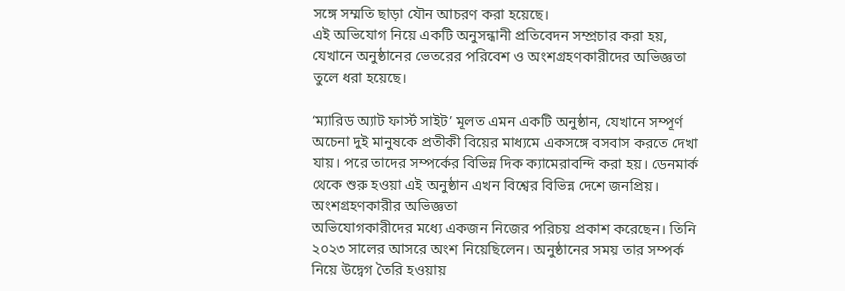সঙ্গে সম্মতি ছাড়া যৌন আচরণ করা হয়েছে।
এই অভিযোগ নিয়ে একটি অনুসন্ধানী প্রতিবেদন সম্প্রচার করা হয়, যেখানে অনুষ্ঠানের ভেতরের পরিবেশ ও অংশগ্রহণকারীদের অভিজ্ঞতা তুলে ধরা হয়েছে।

‘ম্যারিড অ্যাট ফার্স্ট সাইট’ মূলত এমন একটি অনুষ্ঠান, যেখানে সম্পূর্ণ অচেনা দুই মানুষকে প্রতীকী বিয়ের মাধ্যমে একসঙ্গে বসবাস করতে দেখা যায়। পরে তাদের সম্পর্কের বিভিন্ন দিক ক্যামেরাবন্দি করা হয়। ডেনমার্ক থেকে শুরু হওয়া এই অনুষ্ঠান এখন বিশ্বের বিভিন্ন দেশে জনপ্রিয়।
অংশগ্রহণকারীর অভিজ্ঞতা
অভিযোগকারীদের মধ্যে একজন নিজের পরিচয় প্রকাশ করেছেন। তিনি ২০২৩ সালের আসরে অংশ নিয়েছিলেন। অনুষ্ঠানের সময় তার সম্পর্ক নিয়ে উদ্বেগ তৈরি হওয়ায়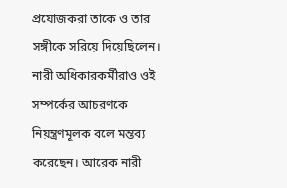প্রযোজকরা তাকে ও তার সঙ্গীকে সরিয়ে দিয়েছিলেন।
নারী অধিকারকর্মীরাও ওই সম্পর্কের আচরণকে নিয়ন্ত্রণমূলক বলে মন্তব্য করেছেন। আরেক নারী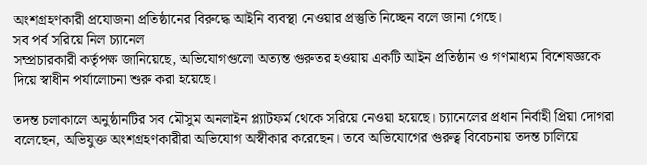অংশগ্রহণকারী প্রযোজনা প্রতিষ্ঠানের বিরুদ্ধে আইনি ব্যবস্থা নেওয়ার প্রস্তুতি নিচ্ছেন বলে জানা গেছে।
সব পর্ব সরিয়ে নিল চ্যানেল
সম্প্রচারকারী কর্তৃপক্ষ জানিয়েছে, অভিযোগগুলো অত্যন্ত গুরুতর হওয়ায় একটি আইন প্রতিষ্ঠান ও গণমাধ্যম বিশেষজ্ঞকে দিয়ে স্বাধীন পর্যালোচনা শুরু করা হয়েছে।

তদন্ত চলাকালে অনুষ্ঠানটির সব মৌসুম অনলাইন প্ল্যাটফর্ম থেকে সরিয়ে নেওয়া হয়েছে। চ্যানেলের প্রধান নির্বাহী প্রিয়া দোগরা বলেছেন, অভিযুক্ত অংশগ্রহণকারীরা অভিযোগ অস্বীকার করেছেন। তবে অভিযোগের গুরুত্ব বিবেচনায় তদন্ত চালিয়ে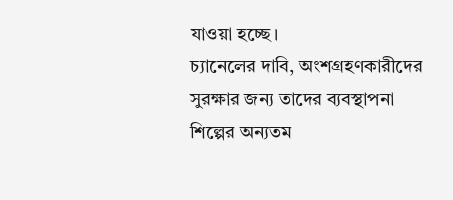যাওয়া হচ্ছে।
চ্যানেলের দাবি, অংশগ্রহণকারীদের সুরক্ষার জন্য তাদের ব্যবস্থাপনা শিল্পের অন্যতম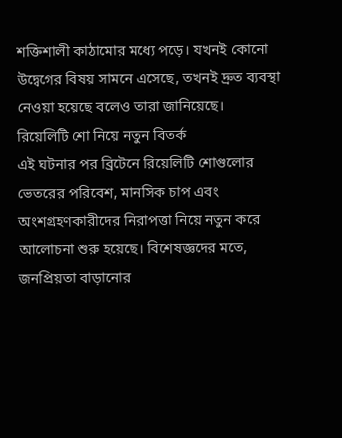শক্তিশালী কাঠামোর মধ্যে পড়ে। যখনই কোনো উদ্বেগের বিষয় সামনে এসেছে, তখনই দ্রুত ব্যবস্থা নেওয়া হয়েছে বলেও তারা জানিয়েছে।
রিয়েলিটি শো নিয়ে নতুন বিতর্ক
এই ঘটনার পর ব্রিটেনে রিয়েলিটি শোগুলোর ভেতরের পরিবেশ, মানসিক চাপ এবং অংশগ্রহণকারীদের নিরাপত্তা নিয়ে নতুন করে আলোচনা শুরু হয়েছে। বিশেষজ্ঞদের মতে, জনপ্রিয়তা বাড়ানোর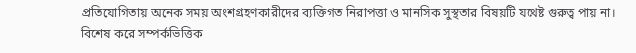প্রতিযোগিতায় অনেক সময় অংশগ্রহণকারীদের ব্যক্তিগত নিরাপত্তা ও মানসিক সুস্থতার বিষয়টি যথেষ্ট গুরুত্ব পায় না।
বিশেষ করে সম্পর্কভিত্তিক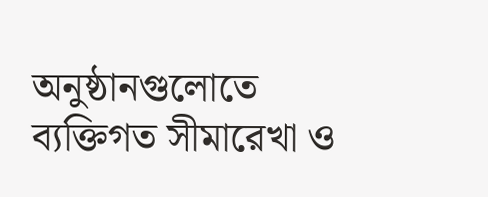অনুষ্ঠানগুলোতে ব্যক্তিগত সীমারেখা ও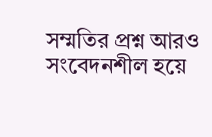সম্মতির প্রশ্ন আরও সংবেদনশীল হয়ে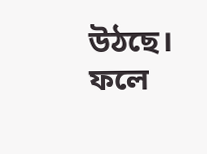উঠছে। ফলে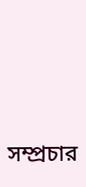সম্প্রচার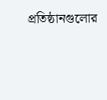প্রতিষ্ঠানগুলোর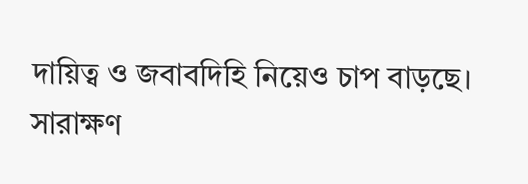দায়িত্ব ও জবাবদিহি নিয়েও চাপ বাড়ছে।
সারাক্ষণ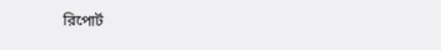রিপোর্ট